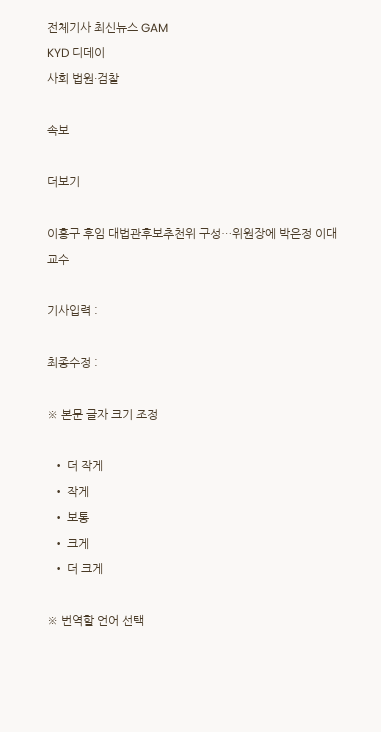전체기사 최신뉴스 GAM
KYD 디데이
사회 법원·검찰

속보

더보기

이흥구 후임 대법관후보추천위 구성…위원장에 박은정 이대 교수

기사입력 :

최종수정 :

※ 본문 글자 크기 조정

  • 더 작게
  • 작게
  • 보통
  • 크게
  • 더 크게

※ 번역할 언어 선택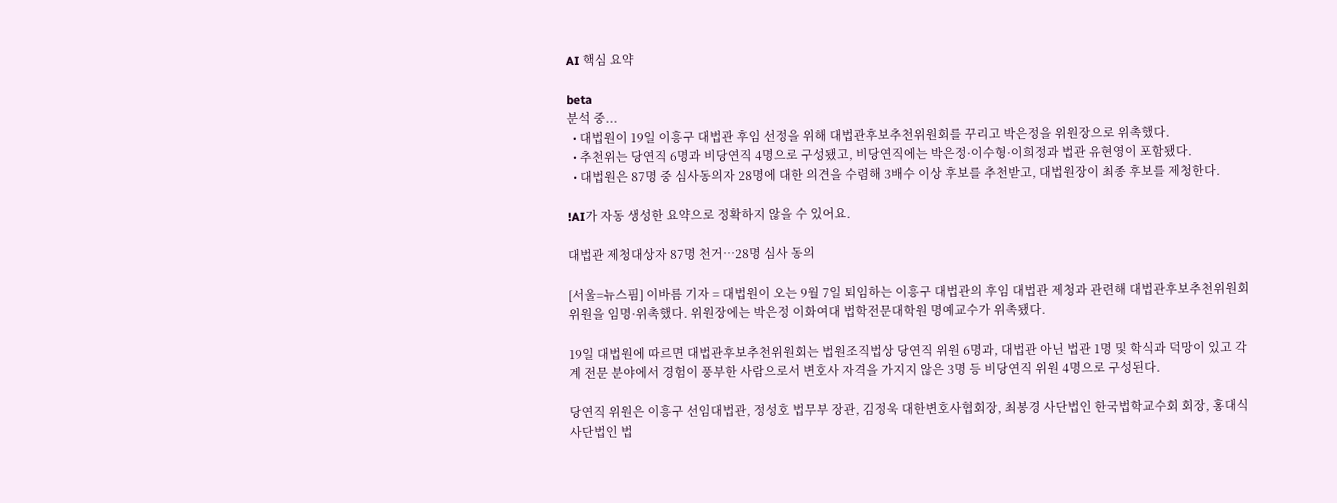AI 핵심 요약

beta
분석 중...
  • 대법원이 19일 이흥구 대법관 후임 선정을 위해 대법관후보추천위원회를 꾸리고 박은정을 위원장으로 위촉했다.
  • 추천위는 당연직 6명과 비당연직 4명으로 구성됐고, 비당연직에는 박은정·이수형·이희정과 법관 유현영이 포함됐다.
  • 대법원은 87명 중 심사동의자 28명에 대한 의견을 수렴해 3배수 이상 후보를 추천받고, 대법원장이 최종 후보를 제청한다.

!AI가 자동 생성한 요약으로 정확하지 않을 수 있어요.

대법관 제청대상자 87명 천거…28명 심사 동의

[서울=뉴스핌] 이바름 기자 = 대법원이 오는 9월 7일 퇴임하는 이흥구 대법관의 후임 대법관 제청과 관련해 대법관후보추천위원회 위원을 임명·위촉했다. 위원장에는 박은정 이화여대 법학전문대학원 명예교수가 위촉됐다.

19일 대법원에 따르면 대법관후보추천위원회는 법원조직법상 당연직 위원 6명과, 대법관 아닌 법관 1명 및 학식과 덕망이 있고 각계 전문 분야에서 경험이 풍부한 사람으로서 변호사 자격을 가지지 않은 3명 등 비당연직 위원 4명으로 구성된다.

당연직 위원은 이흥구 선임대법관, 정성호 법무부 장관, 김정욱 대한변호사협회장, 최봉경 사단법인 한국법학교수회 회장, 홍대식 사단법인 법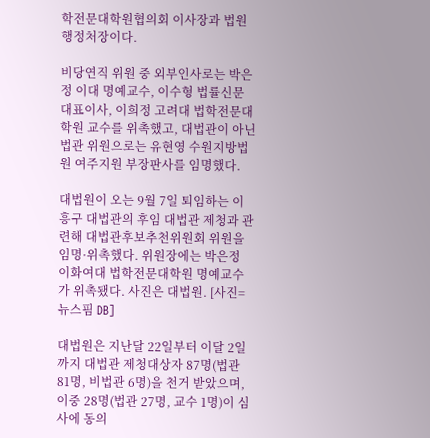학전문대학원협의회 이사장과 법원행정처장이다.

비당연직 위원 중 외부인사로는 박은정 이대 명예교수, 이수형 법률신문 대표이사, 이희정 고려대 법학전문대학원 교수를 위촉했고, 대법관이 아닌 법관 위원으로는 유현영 수원지방법원 여주지원 부장판사를 임명했다.

대법원이 오는 9월 7일 퇴임하는 이흥구 대법관의 후임 대법관 제청과 관련해 대법관후보추천위원회 위원을 임명·위촉했다. 위원장에는 박은정 이화여대 법학전문대학원 명예교수가 위촉됐다. 사진은 대법원. [사진=뉴스핌 DB]

대법원은 지난달 22일부터 이달 2일까지 대법관 제청대상자 87명(법관 81명, 비법관 6명)을 천거 받았으며, 이중 28명(법관 27명, 교수 1명)이 심사에 동의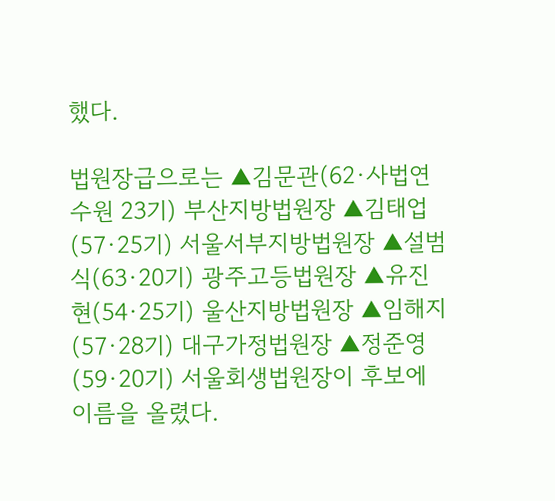했다.

법원장급으로는 ▲김문관(62·사법연수원 23기) 부산지방법원장 ▲김태업(57·25기) 서울서부지방법원장 ▲설범식(63·20기) 광주고등법원장 ▲유진현(54·25기) 울산지방법원장 ▲임해지(57·28기) 대구가정법원장 ▲정준영(59·20기) 서울회생법원장이 후보에 이름을 올렸다.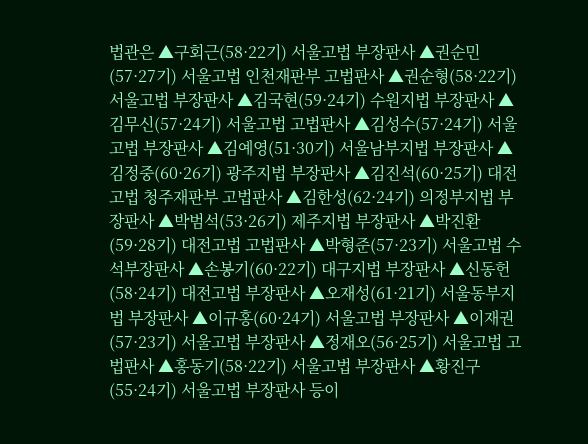법관은 ▲구회근(58·22기) 서울고법 부장판사 ▲권순민(57·27기) 서울고법 인천재판부 고법판사 ▲권순형(58·22기) 서울고법 부장판사 ▲김국현(59·24기) 수원지법 부장판사 ▲김무신(57·24기) 서울고법 고법판사 ▲김성수(57·24기) 서울고법 부장판사 ▲김예영(51·30기) 서울남부지법 부장판사 ▲김정중(60·26기) 광주지법 부장판사 ▲김진석(60·25기) 대전고법 청주재판부 고법판사 ▲김한성(62·24기) 의정부지법 부장판사 ▲박범석(53·26기) 제주지법 부장판사 ▲박진환(59·28기) 대전고법 고법판사 ▲박형준(57·23기) 서울고법 수석부장판사 ▲손봉기(60·22기) 대구지법 부장판사 ▲신동헌(58·24기) 대전고법 부장판사 ▲오재성(61·21기) 서울동부지법 부장판사 ▲이규홍(60·24기) 서울고법 부장판사 ▲이재권(57·23기) 서울고법 부장판사 ▲정재오(56·25기) 서울고법 고법판사 ▲홍동기(58·22기) 서울고법 부장판사 ▲황진구(55·24기) 서울고법 부장판사 등이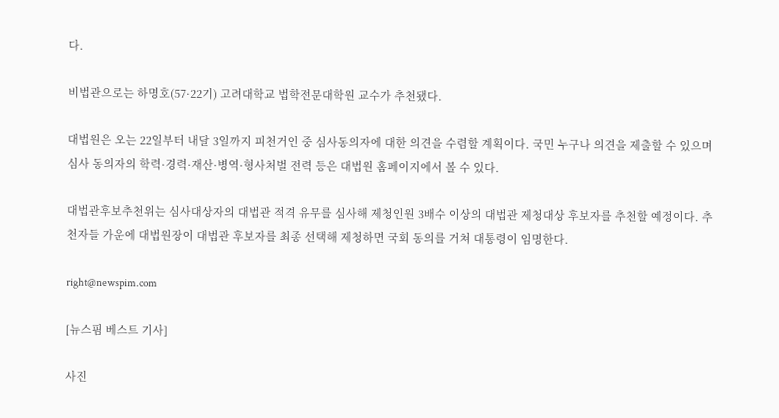다.

비법관으로는 하명호(57·22기) 고려대학교 법학전문대학원 교수가 추천됐다.

대법원은 오는 22일부터 내달 3일까지 피천거인 중 심사동의자에 대한 의견을 수렴할 계획이다. 국민 누구나 의견을 제출할 수 있으며 심사 동의자의 학력·경력·재산·병역·형사처벌 전력 등은 대법원 홈페이지에서 볼 수 있다.

대법관후보추천위는 심사대상자의 대법관 적격 유무를 심사해 제청인원 3배수 이상의 대법관 제청대상 후보자를 추천할 예정이다. 추천자들 가운에 대법원장이 대법관 후보자를 최종 선택해 제청하면 국회 동의를 거쳐 대통령이 임명한다.

right@newspim.com

[뉴스핌 베스트 기사]

사진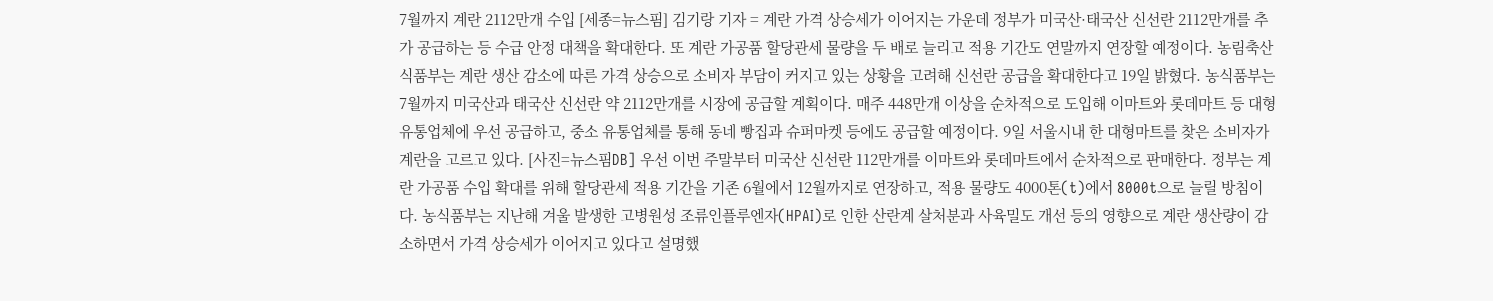7월까지 계란 2112만개 수입 [세종=뉴스핌] 김기랑 기자 = 계란 가격 상승세가 이어지는 가운데 정부가 미국산·태국산 신선란 2112만개를 추가 공급하는 등 수급 안정 대책을 확대한다. 또 계란 가공품 할당관세 물량을 두 배로 늘리고 적용 기간도 연말까지 연장할 예정이다. 농림축산식품부는 계란 생산 감소에 따른 가격 상승으로 소비자 부담이 커지고 있는 상황을 고려해 신선란 공급을 확대한다고 19일 밝혔다. 농식품부는 7월까지 미국산과 태국산 신선란 약 2112만개를 시장에 공급할 계획이다. 매주 448만개 이상을 순차적으로 도입해 이마트와 롯데마트 등 대형 유통업체에 우선 공급하고, 중소 유통업체를 통해 동네 빵집과 슈퍼마켓 등에도 공급할 예정이다. 9일 서울시내 한 대형마트를 찾은 소비자가 계란을 고르고 있다. [사진=뉴스핌DB] 우선 이번 주말부터 미국산 신선란 112만개를 이마트와 롯데마트에서 순차적으로 판매한다. 정부는 계란 가공품 수입 확대를 위해 할당관세 적용 기간을 기존 6월에서 12월까지로 연장하고, 적용 물량도 4000톤(t)에서 8000t으로 늘릴 방침이다. 농식품부는 지난해 겨울 발생한 고병원성 조류인플루엔자(HPAI)로 인한 산란계 살처분과 사육밀도 개선 등의 영향으로 계란 생산량이 감소하면서 가격 상승세가 이어지고 있다고 설명했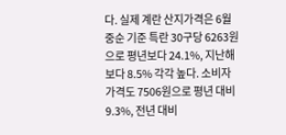다. 실제 계란 산지가격은 6월 중순 기준 특란 30구당 6263원으로 평년보다 24.1%, 지난해보다 8.5% 각각 높다. 소비자가격도 7506원으로 평년 대비 9.3%, 전년 대비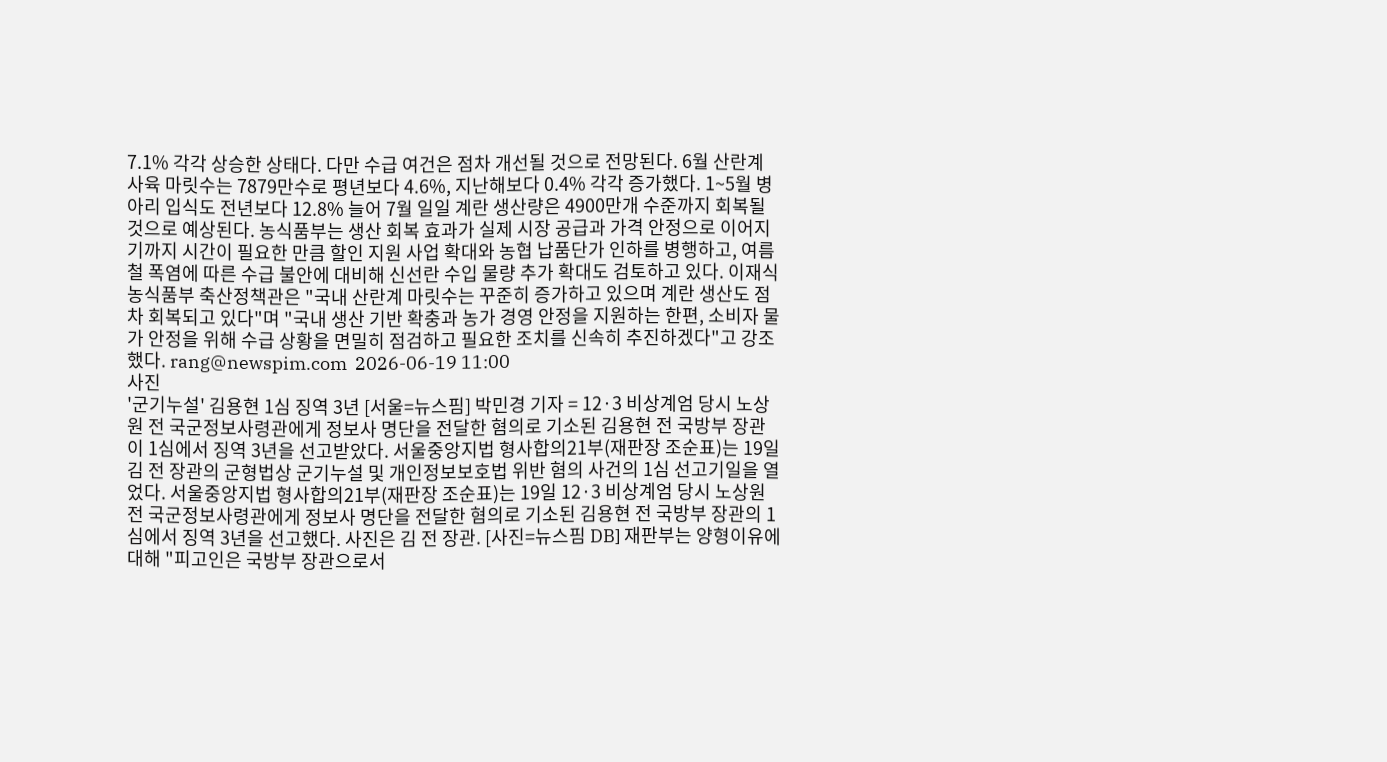7.1% 각각 상승한 상태다. 다만 수급 여건은 점차 개선될 것으로 전망된다. 6월 산란계 사육 마릿수는 7879만수로 평년보다 4.6%, 지난해보다 0.4% 각각 증가했다. 1~5월 병아리 입식도 전년보다 12.8% 늘어 7월 일일 계란 생산량은 4900만개 수준까지 회복될 것으로 예상된다. 농식품부는 생산 회복 효과가 실제 시장 공급과 가격 안정으로 이어지기까지 시간이 필요한 만큼 할인 지원 사업 확대와 농협 납품단가 인하를 병행하고, 여름철 폭염에 따른 수급 불안에 대비해 신선란 수입 물량 추가 확대도 검토하고 있다. 이재식 농식품부 축산정책관은 "국내 산란계 마릿수는 꾸준히 증가하고 있으며 계란 생산도 점차 회복되고 있다"며 "국내 생산 기반 확충과 농가 경영 안정을 지원하는 한편, 소비자 물가 안정을 위해 수급 상황을 면밀히 점검하고 필요한 조치를 신속히 추진하겠다"고 강조했다. rang@newspim.com  2026-06-19 11:00
사진
'군기누설' 김용현 1심 징역 3년 [서울=뉴스핌] 박민경 기자 = 12·3 비상계엄 당시 노상원 전 국군정보사령관에게 정보사 명단을 전달한 혐의로 기소된 김용현 전 국방부 장관이 1심에서 징역 3년을 선고받았다. 서울중앙지법 형사합의21부(재판장 조순표)는 19일 김 전 장관의 군형법상 군기누설 및 개인정보보호법 위반 혐의 사건의 1심 선고기일을 열었다. 서울중앙지법 형사합의21부(재판장 조순표)는 19일 12·3 비상계엄 당시 노상원 전 국군정보사령관에게 정보사 명단을 전달한 혐의로 기소된 김용현 전 국방부 장관의 1심에서 징역 3년을 선고했다. 사진은 김 전 장관. [사진=뉴스핌 DB] 재판부는 양형이유에 대해 "피고인은 국방부 장관으로서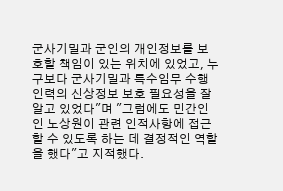군사기밀과 군인의 개인정보를 보호할 책임이 있는 위치에 있었고, 누구보다 군사기밀과 특수임무 수행 인력의 신상정보 보호 필요성을 잘 알고 있었다"며 "그럼에도 민간인인 노상원이 관련 인적사항에 접근할 수 있도록 하는 데 결정적인 역할을 했다"고 지적했다.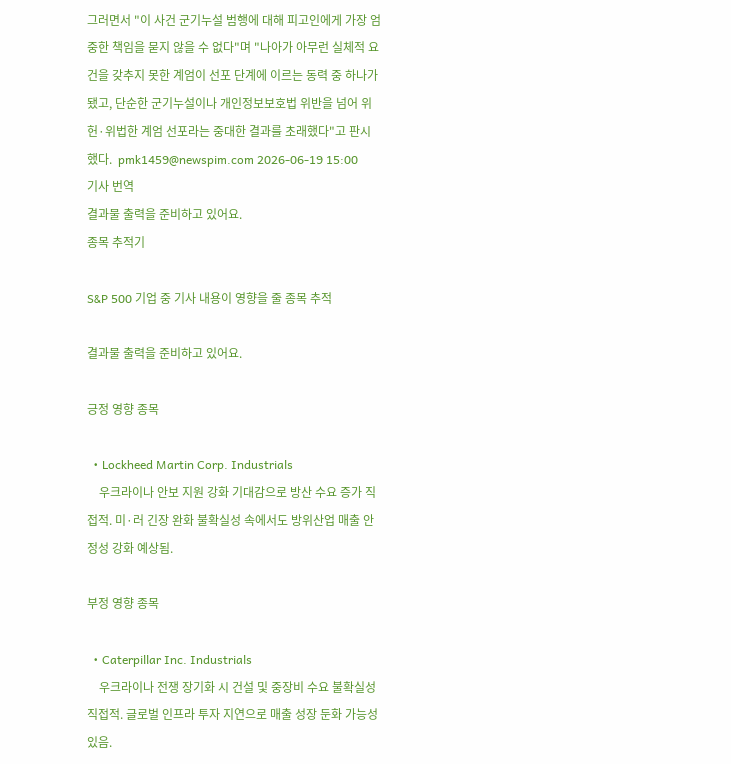그러면서 "이 사건 군기누설 범행에 대해 피고인에게 가장 엄중한 책임을 묻지 않을 수 없다"며 "나아가 아무런 실체적 요건을 갖추지 못한 계엄이 선포 단계에 이르는 동력 중 하나가 됐고, 단순한 군기누설이나 개인정보보호법 위반을 넘어 위헌·위법한 계엄 선포라는 중대한 결과를 초래했다"고 판시했다.  pmk1459@newspim.com 2026-06-19 15:00
기사 번역
결과물 출력을 준비하고 있어요.
종목 추적기

S&P 500 기업 중 기사 내용이 영향을 줄 종목 추적

결과물 출력을 준비하고 있어요.

긍정 영향 종목

  • Lockheed Martin Corp. Industrials
    우크라이나 안보 지원 강화 기대감으로 방산 수요 증가 직접적. 미·러 긴장 완화 불확실성 속에서도 방위산업 매출 안정성 강화 예상됨.

부정 영향 종목

  • Caterpillar Inc. Industrials
    우크라이나 전쟁 장기화 시 건설 및 중장비 수요 불확실성 직접적. 글로벌 인프라 투자 지연으로 매출 성장 둔화 가능성 있음.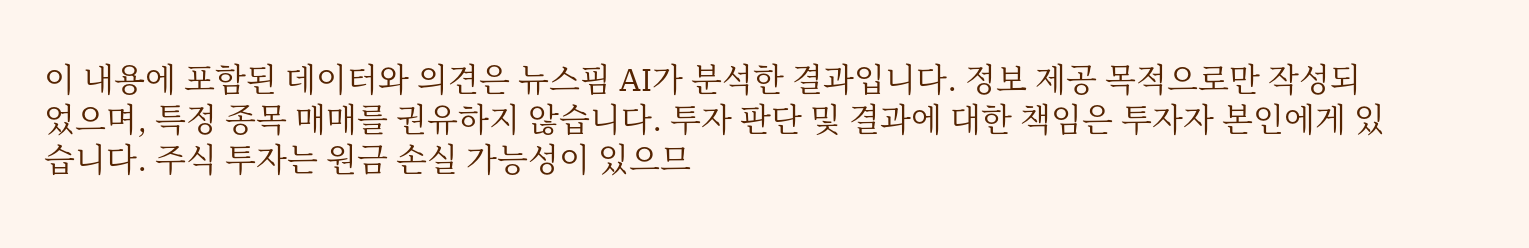이 내용에 포함된 데이터와 의견은 뉴스핌 AI가 분석한 결과입니다. 정보 제공 목적으로만 작성되었으며, 특정 종목 매매를 권유하지 않습니다. 투자 판단 및 결과에 대한 책임은 투자자 본인에게 있습니다. 주식 투자는 원금 손실 가능성이 있으므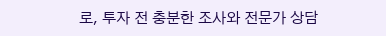로, 투자 전 충분한 조사와 전문가 상담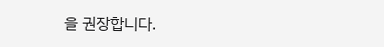을 권장합니다.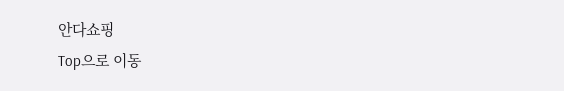안다쇼핑
Top으로 이동